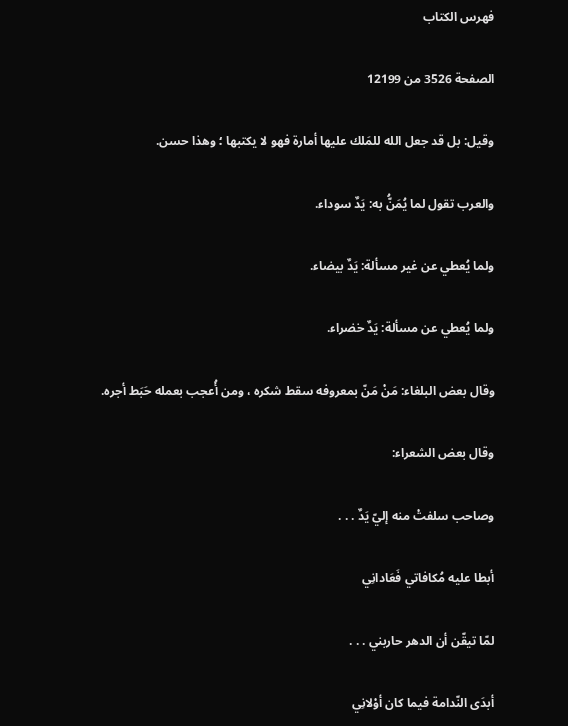فهرس الكتاب

الصفحة 3526 من 12199

وقيل: بل قد جعل الله للمَلك عليها أمارة فهو لا يكتبها ؛ وهذا حسن.

والعرب تقول لما يُمَنُّ به: يَدٌ سوداء.

ولما يُعطي عن غير مسألة: يَدٌ بيضاء.

ولما يُعطي عن مسألة: يَدٌ خضراء.

وقال بعض البلغاء: مَنْ مَنّ بمعروفه سقط شكره ، ومن أُعجب بعمله حَبَط أجره.

وقال بعض الشعراء:

وصاحب سلفتْ منه إليّ يَدٌ . . .

أبطا عليه مُكافاتي فَعَادانِي

لمّا تيقّن أن الدهر حاربني . . .

أبدَى النّدامة فيما كان أوْلانِي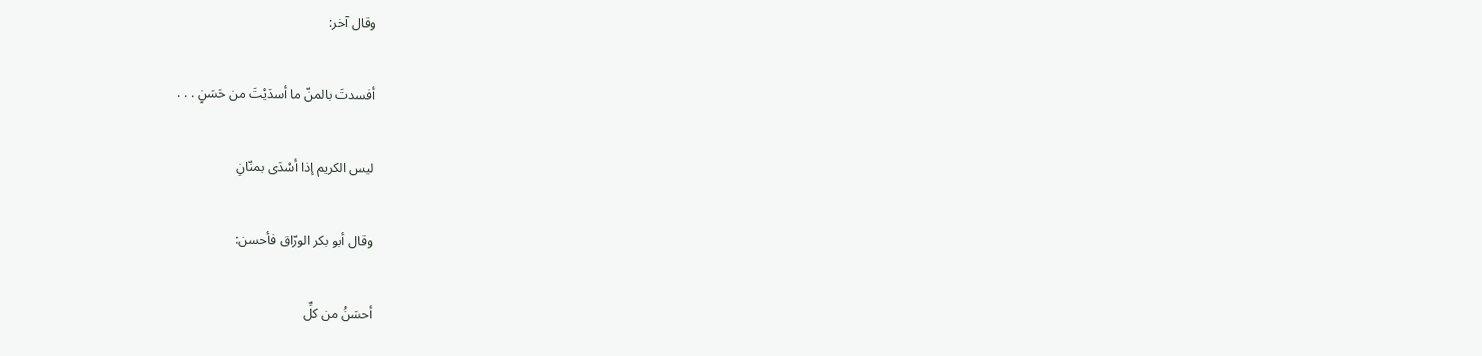وقال آخر:

أفسدتَ بالمنّ ما أسدَيْتَ من حَسَنٍ . . .

ليس الكريم إذا أسْدَى بمنّانِ

وقال أبو بكر الورّاق فأحسن:

أحسَنُ من كلِّ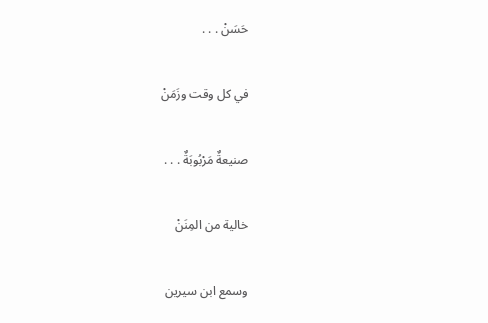حَسَنْ . . .

في كل وقت وزَمَنْ

صنيعةٌ مَرْبُوبَةٌ . . .

خالية من المِنَنْ

وسمع ابن سيرين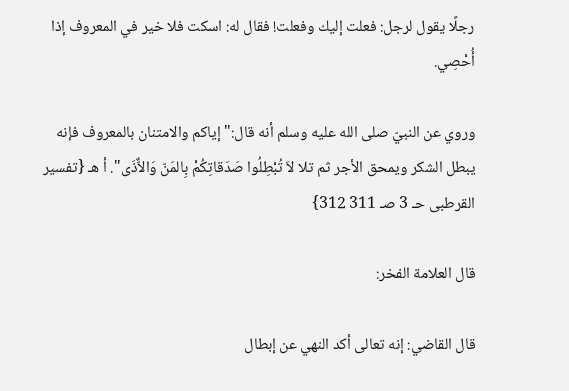رجلًا يقول لرجل: فعلت إليك وفعلت! فقال له: اسكت فلا خير في المعروف إذا أُحْصِي.

وروي عن النبيّ صلى الله عليه وسلم أنه قال:"إياكم والامتنان بالمعروف فإنه يبطل الشكر ويمحق الأجر ثم تلا لاَ تُبْطِلُوا صَدَقاتِكُمْ بِالمَنّ وَالاٌّذَى". أ هـ {تفسير القرطبى حـ 3 صـ 311 312}

قال العلامة الفخر:

قال القاضي: إنه تعالى أكد النهي عن إبطال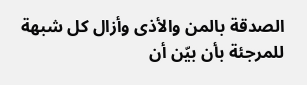الصدقة بالمن والأذى وأزال كل شبهة للمرجئة بأن بيّن أن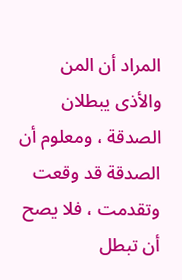المراد أن المن والأذى يبطلان الصدقة ، ومعلوم أن الصدقة قد وقعت وتقدمت ، فلا يصح أن تبطل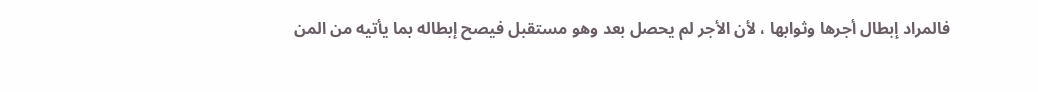فالمراد إبطال أجرها وثوابها ، لأن الأجر لم يحصل بعد وهو مستقبل فيصح إبطاله بما يأتيه من المن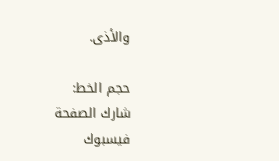والأذى.

حجم الخط:
شارك الصفحة
فيسبوك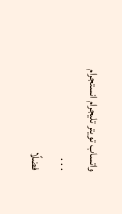واتساب تويتر تليجرام انستجرام
. . .
فضلًا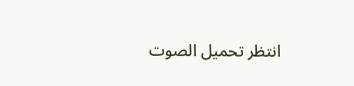انتظر تحميل الصوت